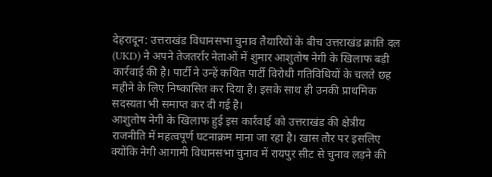देहरादून: उत्तराखंड विधानसभा चुनाव तैयारियों के बीच उत्तराखंड क्रांति दल (UKD) ने अपने तेजतर्रार नेताओं में शुमार आशुतोष नेगी के खिलाफ बड़ी कार्रवाई की है। पार्टी ने उन्हें कथित पार्टी विरोधी गतिविधियों के चलते छह महीने के लिए निष्कासित कर दिया है। इसके साथ ही उनकी प्राथमिक सदस्यता भी समाप्त कर दी गई है।
आशुतोष नेगी के खिलाफ हुई इस कार्रवाई को उत्तराखंड की क्षेत्रीय राजनीति में महत्वपूर्ण घटनाक्रम माना जा रहा है। खास तौर पर इसलिए क्योंकि नेगी आगामी विधानसभा चुनाव में रायपुर सीट से चुनाव लड़ने की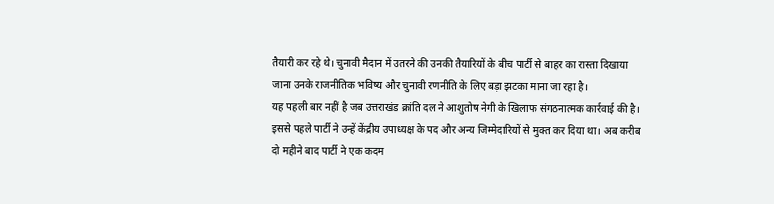तैयारी कर रहे थे। चुनावी मैदान में उतरने की उनकी तैयारियों के बीच पार्टी से बाहर का रास्ता दिखाया जाना उनके राजनीतिक भविष्य और चुनावी रणनीति के लिए बड़ा झटका माना जा रहा है।
यह पहली बार नहीं है जब उत्तराखंड क्रांति दल ने आशुतोष नेगी के खिलाफ संगठनात्मक कार्रवाई की है। इससे पहले पार्टी ने उन्हें केंद्रीय उपाध्यक्ष के पद और अन्य जिम्मेदारियों से मुक्त कर दिया था। अब करीब दो महीने बाद पार्टी ने एक कदम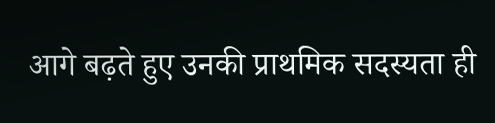आगे बढ़ते हुए उनकी प्राथमिक सदस्यता ही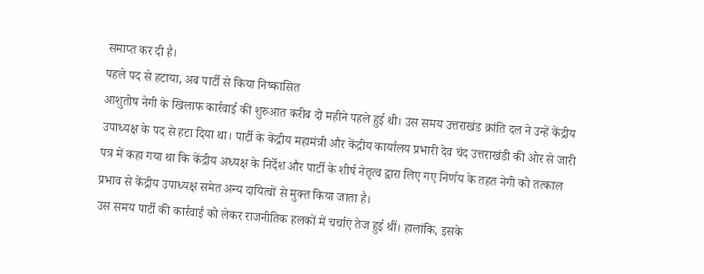समाप्त कर दी है।
पहले पद से हटाया, अब पार्टी से किया निष्कासित
आशुतोष नेगी के खिलाफ कार्रवाई की शुरुआत करीब दो महीने पहले हुई थी। उस समय उत्तराखंड क्रांति दल ने उन्हें केंद्रीय उपाध्यक्ष के पद से हटा दिया था। पार्टी के केंद्रीय महामंत्री और केंद्रीय कार्यालय प्रभारी देव चंद उत्तराखंडी की ओर से जारी पत्र में कहा गया था कि केंद्रीय अध्यक्ष के निर्देश और पार्टी के शीर्ष नेतृत्व द्वारा लिए गए निर्णय के तहत नेगी को तत्काल प्रभाव से केंद्रीय उपाध्यक्ष समेत अन्य दायित्वों से मुक्त किया जाता है।
उस समय पार्टी की कार्रवाई को लेकर राजनीतिक हलकों में चर्चाएं तेज हुई थीं। हालांकि, इसके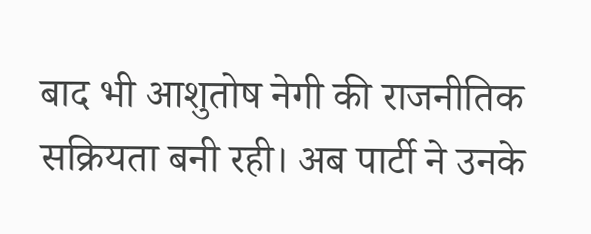बाद भी आशुतोष नेगी की राजनीतिक सक्रियता बनी रही। अब पार्टी ने उनके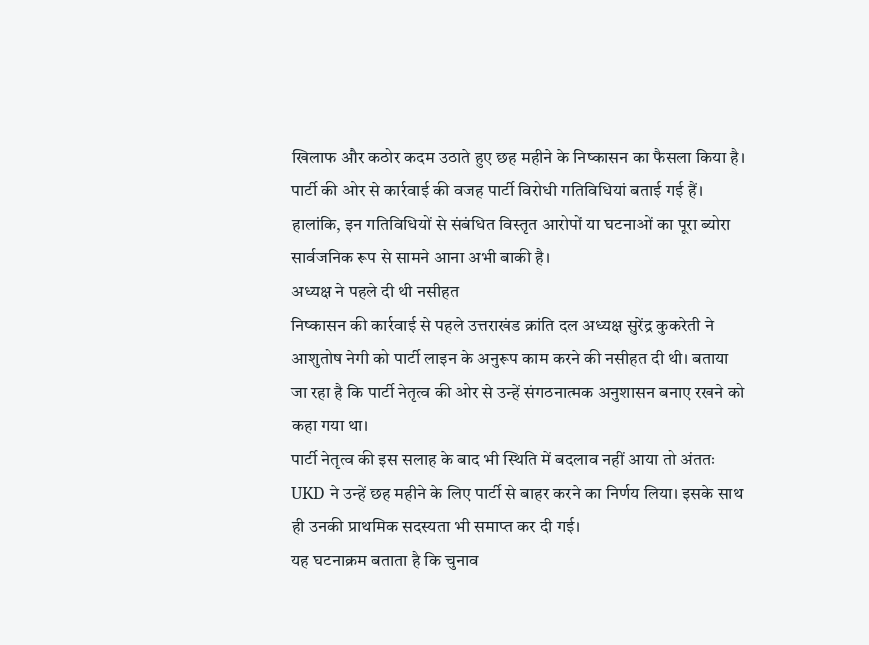खिलाफ और कठोर कदम उठाते हुए छह महीने के निष्कासन का फैसला किया है।
पार्टी की ओर से कार्रवाई की वजह पार्टी विरोधी गतिविधियां बताई गई हैं। हालांकि, इन गतिविधियों से संबंधित विस्तृत आरोपों या घटनाओं का पूरा ब्योरा सार्वजनिक रूप से सामने आना अभी बाकी है।
अध्यक्ष ने पहले दी थी नसीहत
निष्कासन की कार्रवाई से पहले उत्तराखंड क्रांति दल अध्यक्ष सुरेंद्र कुकरेती ने आशुतोष नेगी को पार्टी लाइन के अनुरूप काम करने की नसीहत दी थी। बताया जा रहा है कि पार्टी नेतृत्व की ओर से उन्हें संगठनात्मक अनुशासन बनाए रखने को कहा गया था।
पार्टी नेतृत्व की इस सलाह के बाद भी स्थिति में बदलाव नहीं आया तो अंततः UKD ने उन्हें छह महीने के लिए पार्टी से बाहर करने का निर्णय लिया। इसके साथ ही उनकी प्राथमिक सदस्यता भी समाप्त कर दी गई।
यह घटनाक्रम बताता है कि चुनाव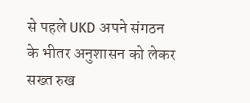से पहले UKD अपने संगठन के भीतर अनुशासन को लेकर सख्त रुख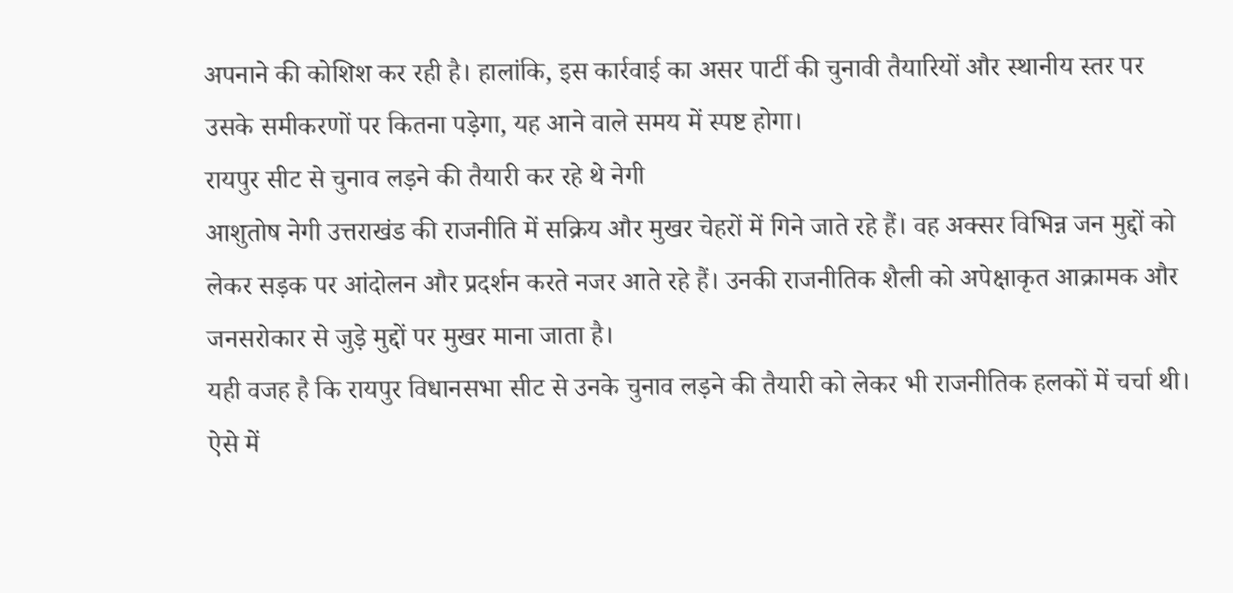अपनाने की कोशिश कर रही है। हालांकि, इस कार्रवाई का असर पार्टी की चुनावी तैयारियों और स्थानीय स्तर पर उसके समीकरणों पर कितना पड़ेगा, यह आने वाले समय में स्पष्ट होगा।
रायपुर सीट से चुनाव लड़ने की तैयारी कर रहे थे नेगी
आशुतोष नेगी उत्तराखंड की राजनीति में सक्रिय और मुखर चेहरों में गिने जाते रहे हैं। वह अक्सर विभिन्न जन मुद्दों को लेकर सड़क पर आंदोलन और प्रदर्शन करते नजर आते रहे हैं। उनकी राजनीतिक शैली को अपेक्षाकृत आक्रामक और जनसरोकार से जुड़े मुद्दों पर मुखर माना जाता है।
यही वजह है कि रायपुर विधानसभा सीट से उनके चुनाव लड़ने की तैयारी को लेकर भी राजनीतिक हलकों में चर्चा थी। ऐसे में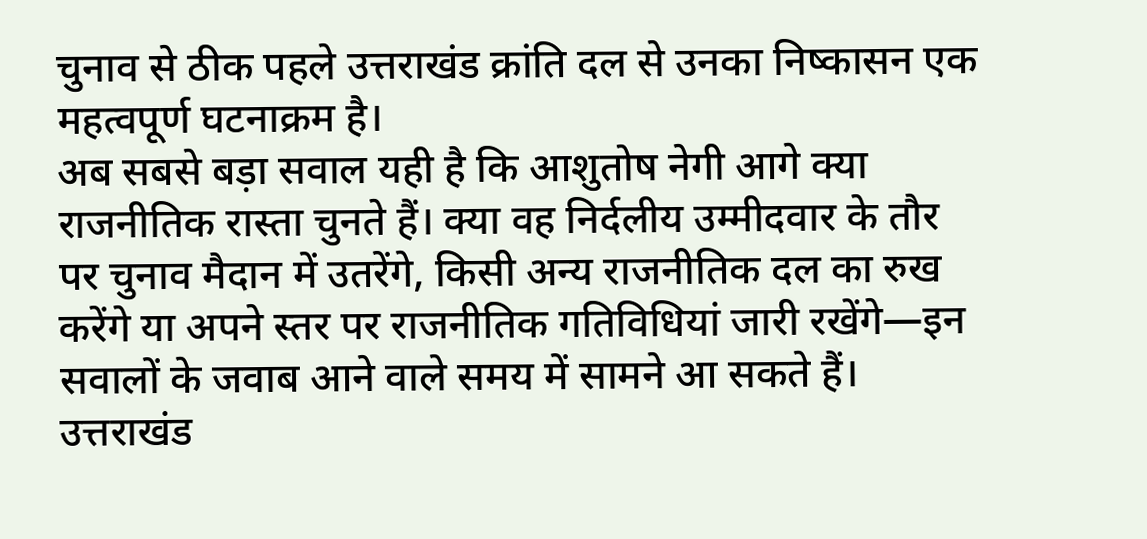चुनाव से ठीक पहले उत्तराखंड क्रांति दल से उनका निष्कासन एक महत्वपूर्ण घटनाक्रम है।
अब सबसे बड़ा सवाल यही है कि आशुतोष नेगी आगे क्या राजनीतिक रास्ता चुनते हैं। क्या वह निर्दलीय उम्मीदवार के तौर पर चुनाव मैदान में उतरेंगे, किसी अन्य राजनीतिक दल का रुख करेंगे या अपने स्तर पर राजनीतिक गतिविधियां जारी रखेंगे—इन सवालों के जवाब आने वाले समय में सामने आ सकते हैं।
उत्तराखंड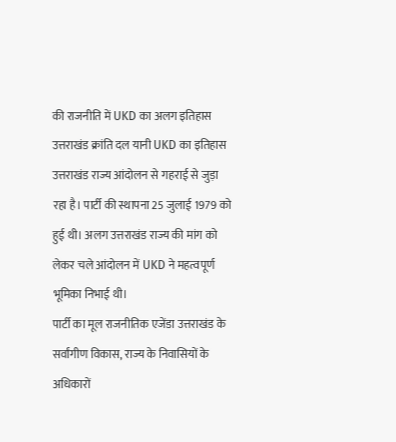की राजनीति में UKD का अलग इतिहास
उत्तराखंड क्रांति दल यानी UKD का इतिहास उत्तराखंड राज्य आंदोलन से गहराई से जुड़ा रहा है। पार्टी की स्थापना 25 जुलाई 1979 को हुई थी। अलग उत्तराखंड राज्य की मांग को लेकर चले आंदोलन में UKD ने महत्वपूर्ण भूमिका निभाई थी।
पार्टी का मूल राजनीतिक एजेंडा उत्तराखंड के सर्वांगीण विकास, राज्य के निवासियों के अधिकारों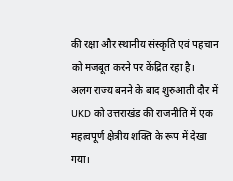की रक्षा और स्थानीय संस्कृति एवं पहचान को मजबूत करने पर केंद्रित रहा है।
अलग राज्य बनने के बाद शुरुआती दौर में UKD को उत्तराखंड की राजनीति में एक महत्वपूर्ण क्षेत्रीय शक्ति के रूप में देखा गया।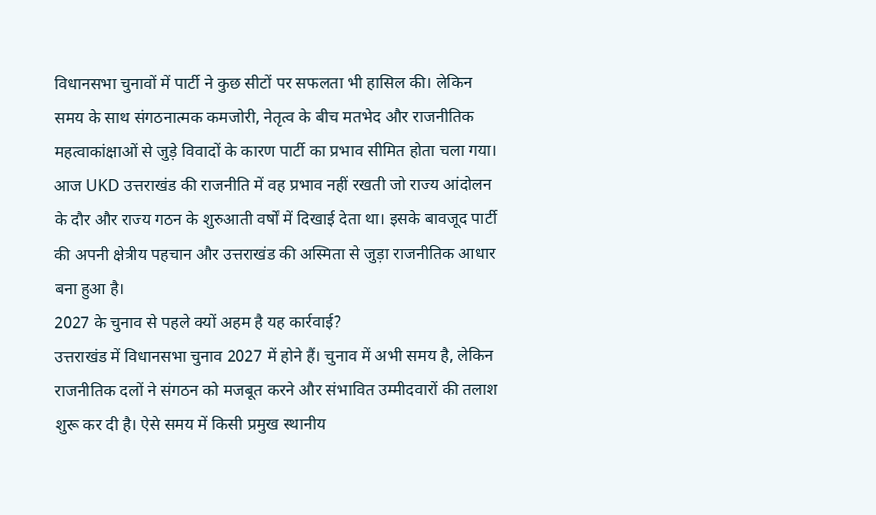विधानसभा चुनावों में पार्टी ने कुछ सीटों पर सफलता भी हासिल की। लेकिन समय के साथ संगठनात्मक कमजोरी, नेतृत्व के बीच मतभेद और राजनीतिक महत्वाकांक्षाओं से जुड़े विवादों के कारण पार्टी का प्रभाव सीमित होता चला गया।
आज UKD उत्तराखंड की राजनीति में वह प्रभाव नहीं रखती जो राज्य आंदोलन के दौर और राज्य गठन के शुरुआती वर्षों में दिखाई देता था। इसके बावजूद पार्टी की अपनी क्षेत्रीय पहचान और उत्तराखंड की अस्मिता से जुड़ा राजनीतिक आधार बना हुआ है।
2027 के चुनाव से पहले क्यों अहम है यह कार्रवाई?
उत्तराखंड में विधानसभा चुनाव 2027 में होने हैं। चुनाव में अभी समय है, लेकिन राजनीतिक दलों ने संगठन को मजबूत करने और संभावित उम्मीदवारों की तलाश शुरू कर दी है। ऐसे समय में किसी प्रमुख स्थानीय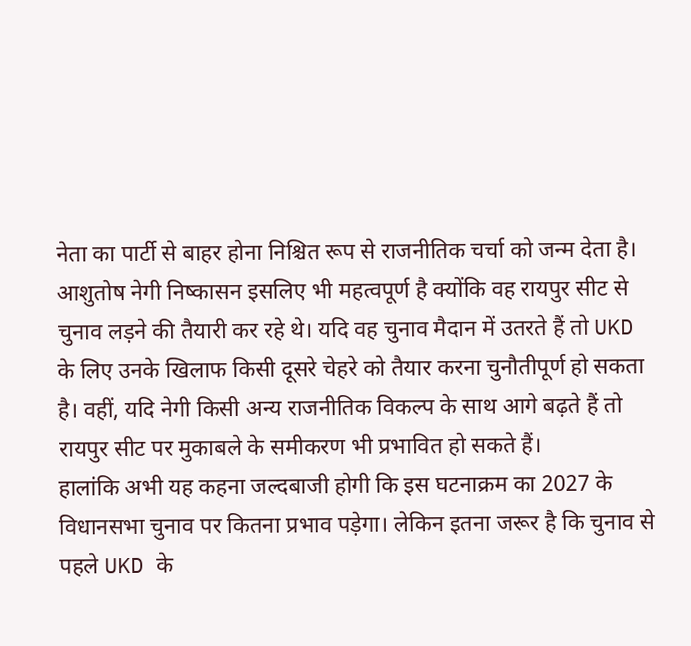नेता का पार्टी से बाहर होना निश्चित रूप से राजनीतिक चर्चा को जन्म देता है।
आशुतोष नेगी निष्कासन इसलिए भी महत्वपूर्ण है क्योंकि वह रायपुर सीट से चुनाव लड़ने की तैयारी कर रहे थे। यदि वह चुनाव मैदान में उतरते हैं तो UKD के लिए उनके खिलाफ किसी दूसरे चेहरे को तैयार करना चुनौतीपूर्ण हो सकता है। वहीं, यदि नेगी किसी अन्य राजनीतिक विकल्प के साथ आगे बढ़ते हैं तो रायपुर सीट पर मुकाबले के समीकरण भी प्रभावित हो सकते हैं।
हालांकि अभी यह कहना जल्दबाजी होगी कि इस घटनाक्रम का 2027 के विधानसभा चुनाव पर कितना प्रभाव पड़ेगा। लेकिन इतना जरूर है कि चुनाव से पहले UKD के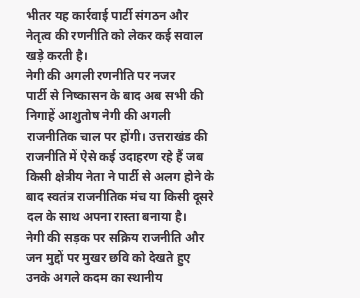भीतर यह कार्रवाई पार्टी संगठन और नेतृत्व की रणनीति को लेकर कई सवाल खड़े करती है।
नेगी की अगली रणनीति पर नजर
पार्टी से निष्कासन के बाद अब सभी की निगाहें आशुतोष नेगी की अगली राजनीतिक चाल पर होंगी। उत्तराखंड की राजनीति में ऐसे कई उदाहरण रहे हैं जब किसी क्षेत्रीय नेता ने पार्टी से अलग होने के बाद स्वतंत्र राजनीतिक मंच या किसी दूसरे दल के साथ अपना रास्ता बनाया है।
नेगी की सड़क पर सक्रिय राजनीति और जन मुद्दों पर मुखर छवि को देखते हुए उनके अगले कदम का स्थानीय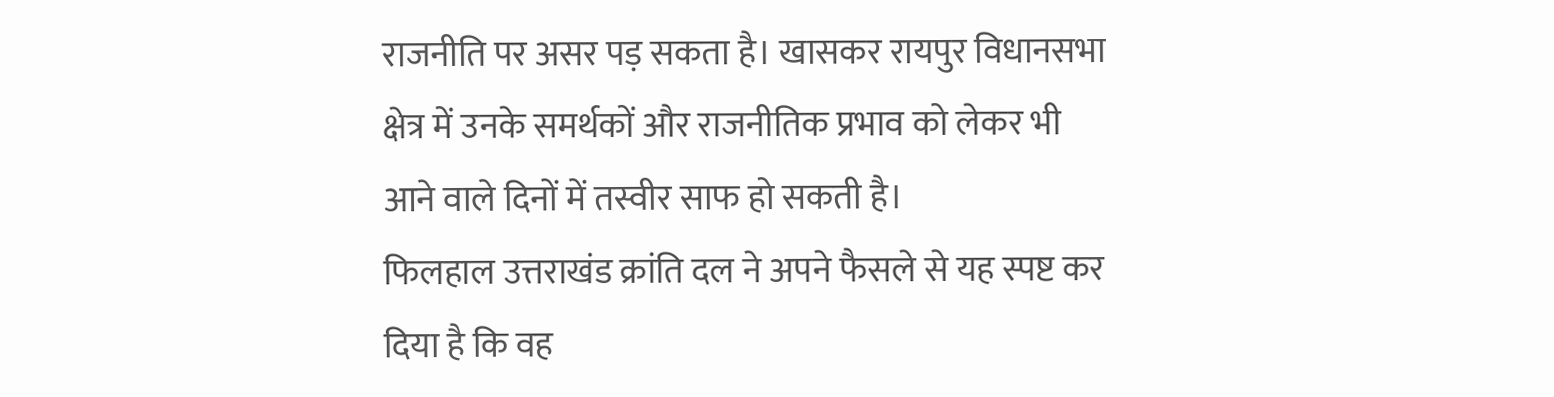राजनीति पर असर पड़ सकता है। खासकर रायपुर विधानसभा क्षेत्र में उनके समर्थकों और राजनीतिक प्रभाव को लेकर भी आने वाले दिनों में तस्वीर साफ हो सकती है।
फिलहाल उत्तराखंड क्रांति दल ने अपने फैसले से यह स्पष्ट कर दिया है कि वह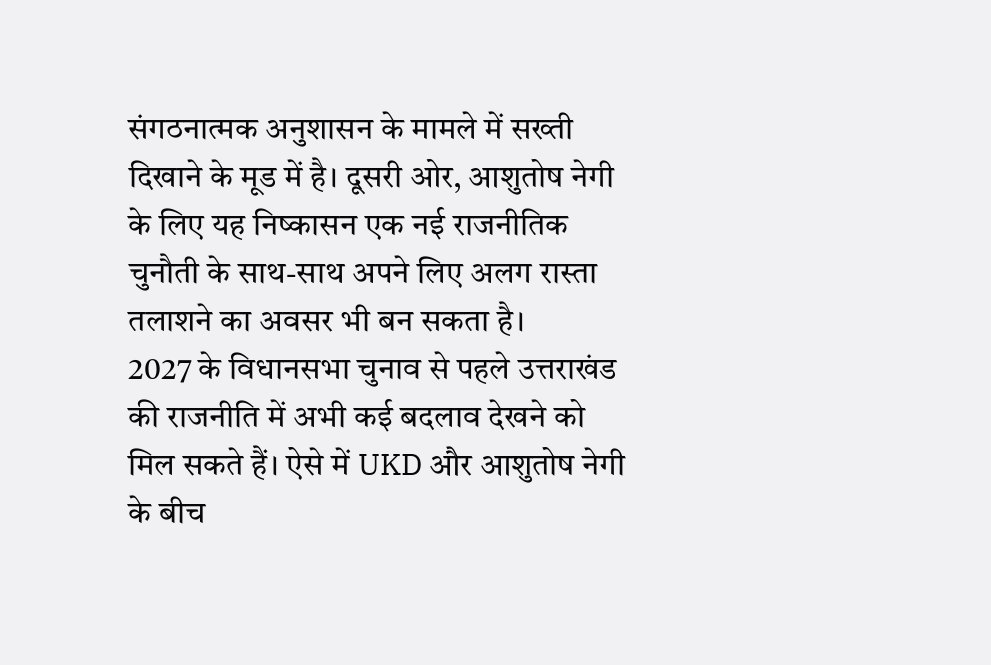संगठनात्मक अनुशासन के मामले में सख्ती दिखाने के मूड में है। दूसरी ओर, आशुतोष नेगी के लिए यह निष्कासन एक नई राजनीतिक चुनौती के साथ-साथ अपने लिए अलग रास्ता तलाशने का अवसर भी बन सकता है।
2027 के विधानसभा चुनाव से पहले उत्तराखंड की राजनीति में अभी कई बदलाव देखने को मिल सकते हैं। ऐसे में UKD और आशुतोष नेगी के बीच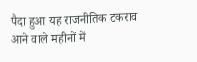पैदा हुआ यह राजनीतिक टकराव आने वाले महीनों में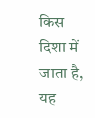किस दिशा में जाता है, यह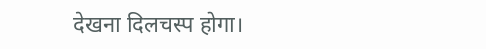देखना दिलचस्प होगा।